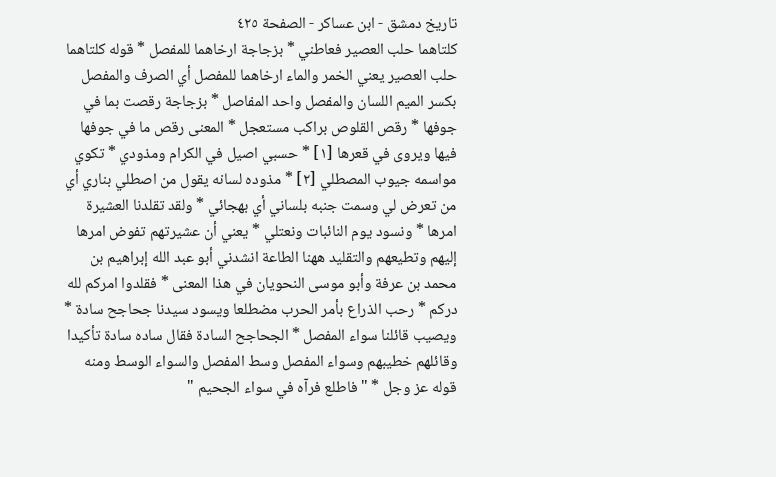تاريخ دمشق - ابن عساكر - الصفحة ٤٢٥
كلتاهما حلب العصير فعاطني * بزجاجة ارخاهما للمفصل * قوله كلتاهما حلب العصير يعني الخمر والماء ارخاهما للمفصل أي الصرف والمفصل بكسر الميم اللسان والمفصل واحد المفاصل * بزجاجة رقصت بما في جوفها * رقص القلوص براكب مستعجل * المعنى رقص ما في جوفها فيها ويروى في قعرها [١] * حسبي اصيل في الكرام ومذودي * تكوي مواسمه جيوب المصطلي [٢] * مذوده لسانه يقول من اصطلي بناري أي من تعرض لي وسمت جنبه بلساني أي بهجائي * ولقد تقلدنا العشيرة امرها * ونسود يوم النائبات ونعتلي * يعني أن عشيرتهم تفوض امرها إليهم وتطيعهم والتقليد ههنا الطاعة انشدني أبو عبد الله إبراهيم بن محمد بن عرفة وأبو موسى النحويان في هذا المعنى * فقلدوا امركم لله دركم * رحب الذراع بأمر الحرب مضطلعا ويسود سيدنا جحاجح سادة * ويصيب قائلنا سواء المفصل * الجحاجح السادة فقال ساده سادة تأكيدا وقائلهم خطيبهم وسواء المفصل وسط المفصل والسواء الوسط ومنه قوله عز وجل * " فاطلع فرآه في سواء الجحيم "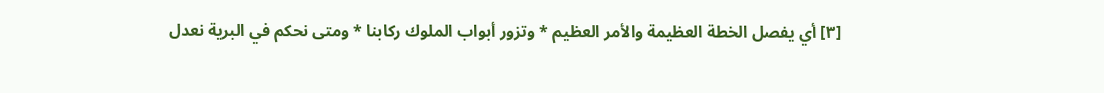[٣] أي يفصل الخطة العظيمة والأمر العظيم * وتزور أبواب الملوك ركابنا * ومتى نحكم في البرية نعدل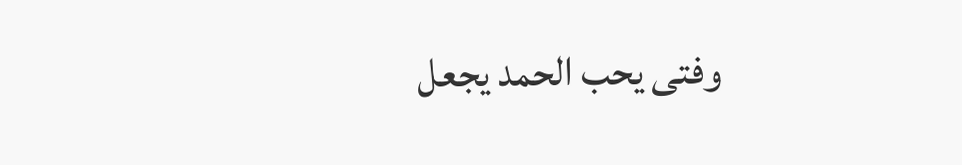وفتى يحب الحمد يجعل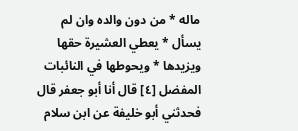ماله * من دون والده وان لم يسأل * يعطي العشيرة حقها ويزيدها * ويحوطها في النائبات المفضل [٤] قال أنا أبو جعفر قال فحدثني أبو خليفة عن ابن سلام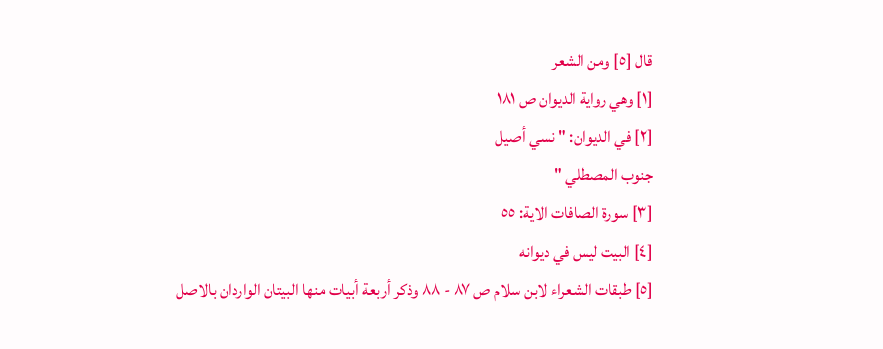قال [٥] ومن الشعر
[١] وهي رواية الديوان ص ١٨١
[٢] في الديوان: " نسي أصيل
جنوب المصطلي "
[٣] سورة الصافات الاية: ٥٥
[٤] البيت ليس في ديوانه
[٥] طبقات الشعراء لابن سلام ص ٨٧ - ٨٨ وذكر أربعة أبيات منها البيتان الواردان بالاصل